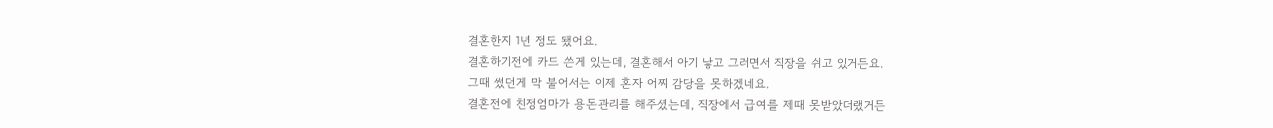결혼한지 1년 정도 됐어요.
결혼하기전에 카드 쓴게 있는데, 결혼해서 아기 낳고 그러면서 직장을 쉬고 있거든요.
그때 썼던게 막 불어서는 이제 혼자 어찌 감당을 못하겠네요.
결혼전에 친정엄마가 용돈관리를 해주셨는데, 직장에서 급여를 제때 못받았더랬거든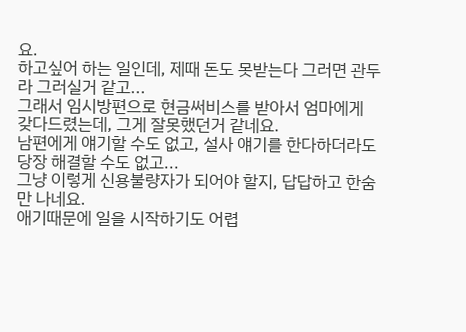요.
하고싶어 하는 일인데, 제때 돈도 못받는다 그러면 관두라 그러실거 같고...
그래서 임시방편으로 현금써비스를 받아서 엄마에게 갖다드렸는데, 그게 잘못했던거 같네요.
남편에게 얘기할 수도 없고, 설사 얘기를 한다하더라도 당장 해결할 수도 없고...
그냥 이렇게 신용불량자가 되어야 할지, 답답하고 한숨만 나네요.
애기때문에 일을 시작하기도 어렵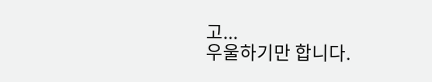고...
우울하기만 합니다.